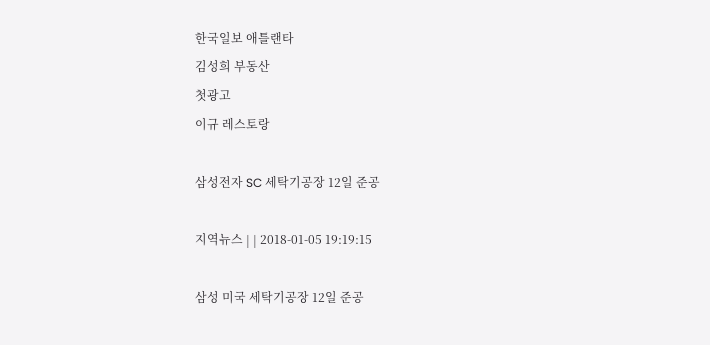한국일보 애틀랜타
김성희 부동산
첫광고
이규 레스토랑

삼성전자 SC 세탁기공장 12일 준공

지역뉴스 | | 2018-01-05 19:19:15

삼성 미국 세탁기공장 12일 준공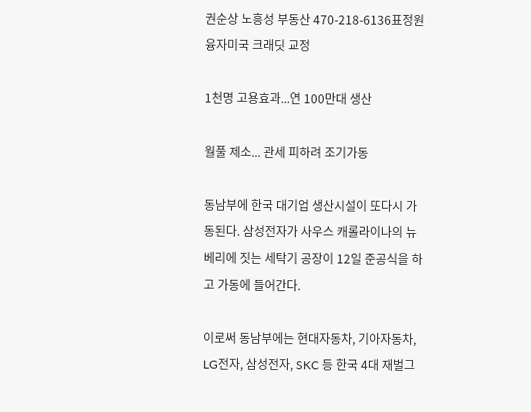권순상 노흥성 부동산 470-218-6136표정원 융자미국 크래딧 교정

1천명 고용효과...연 100만대 생산

월풀 제소... 관세 피하려 조기가동

동남부에 한국 대기업 생산시설이 또다시 가동된다. 삼성전자가 사우스 캐롤라이나의 뉴베리에 짓는 세탁기 공장이 12일 준공식을 하고 가동에 들어간다.

이로써 동남부에는 현대자동차, 기아자동차, LG전자, 삼성전자, SKC 등 한국 4대 재벌그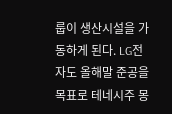룹이 생산시설을 가동하게 된다. LG전자도 올해말 준공을 목표로 테네시주 몽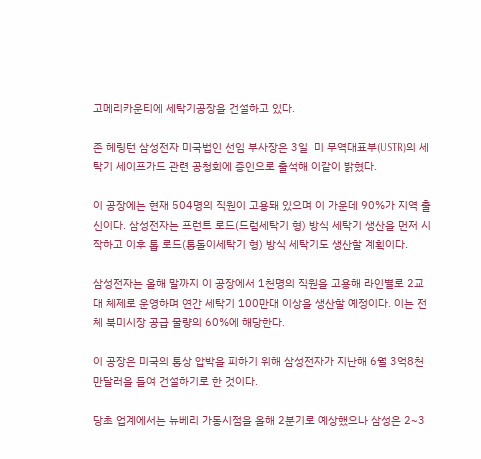고메리카운티에 세탁기공장을 건설하고 있다.

존 헤링턴 삼성전자 미국법인 선임 부사장은 3일  미 무역대표부(USTR)의 세탁기 세이프가드 관련 공청회에 증인으로 출석해 이같이 밝혔다.

이 공장에는 현재 504명의 직원이 고용돼 있으며 이 가운데 90%가 지역 출신이다. 삼성전자는 프런트 로드(드럼세탁기 형) 방식 세탁기 생산을 먼저 시작하고 이후 톱 로드(통돌이세탁기 형) 방식 세탁기도 생산할 계획이다.

삼성전자는 올해 말까지 이 공장에서 1천명의 직원을 고용해 라인별로 2교대 체제로 운영하며 연간 세탁기 100만대 이상을 생산할 예정이다. 이는 전체 북미시장 공급 물량의 60%에 해당한다.

이 공장은 미국의 통상 압박을 피하기 위해 삼성전자가 지난해 6월 3억8천만달러을 들여 건설하기로 한 것이다.

당초 업계에서는 뉴베리 가동시점을 올해 2분기로 예상했으나 삼성은 2~3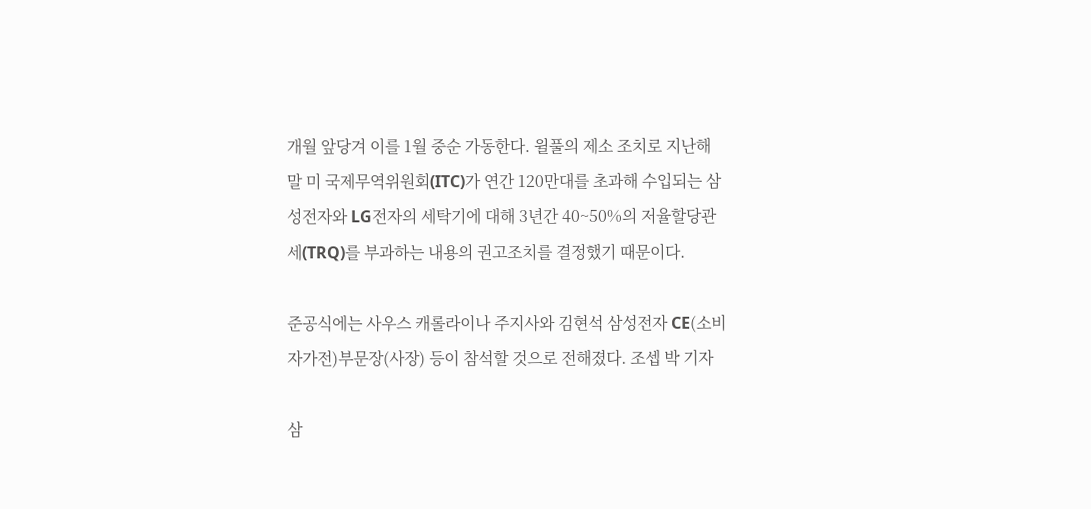개월 앞당겨 이를 1월 중순 가동한다. 윌풀의 제소 조치로 지난해 말 미 국제무역위원회(ITC)가 연간 120만대를 초과해 수입되는 삼성전자와 LG전자의 세탁기에 대해 3년간 40~50%의 저율할당관세(TRQ)를 부과하는 내용의 권고조치를 결정했기 때문이다.

준공식에는 사우스 캐롤라이나 주지사와 김현석 삼성전자 CE(소비자가전)부문장(사장) 등이 참석할 것으로 전해졌다. 조셉 박 기자

삼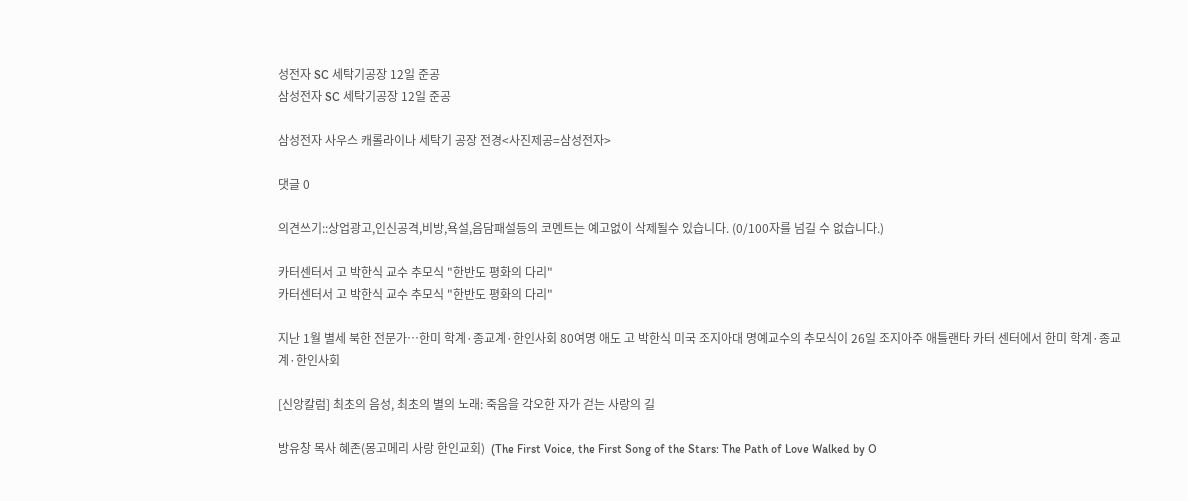성전자 SC 세탁기공장 12일 준공
삼성전자 SC 세탁기공장 12일 준공

삼성전자 사우스 캐롤라이나 세탁기 공장 전경<사진제공=삼성전자>

댓글 0

의견쓰기::상업광고,인신공격,비방,욕설,음담패설등의 코멘트는 예고없이 삭제될수 있습니다. (0/100자를 넘길 수 없습니다.)

카터센터서 고 박한식 교수 추모식 "한반도 평화의 다리"
카터센터서 고 박한식 교수 추모식 "한반도 평화의 다리"

지난 1월 별세 북한 전문가…한미 학계·종교계·한인사회 80여명 애도 고 박한식 미국 조지아대 명예교수의 추모식이 26일 조지아주 애틀랜타 카터 센터에서 한미 학계·종교계·한인사회

[신앙칼럼] 최초의 음성, 최초의 별의 노래: 죽음을 각오한 자가 걷는 사랑의 길

방유창 목사 혜존(몽고메리 사랑 한인교회)  (The First Voice, the First Song of the Stars: The Path of Love Walked by O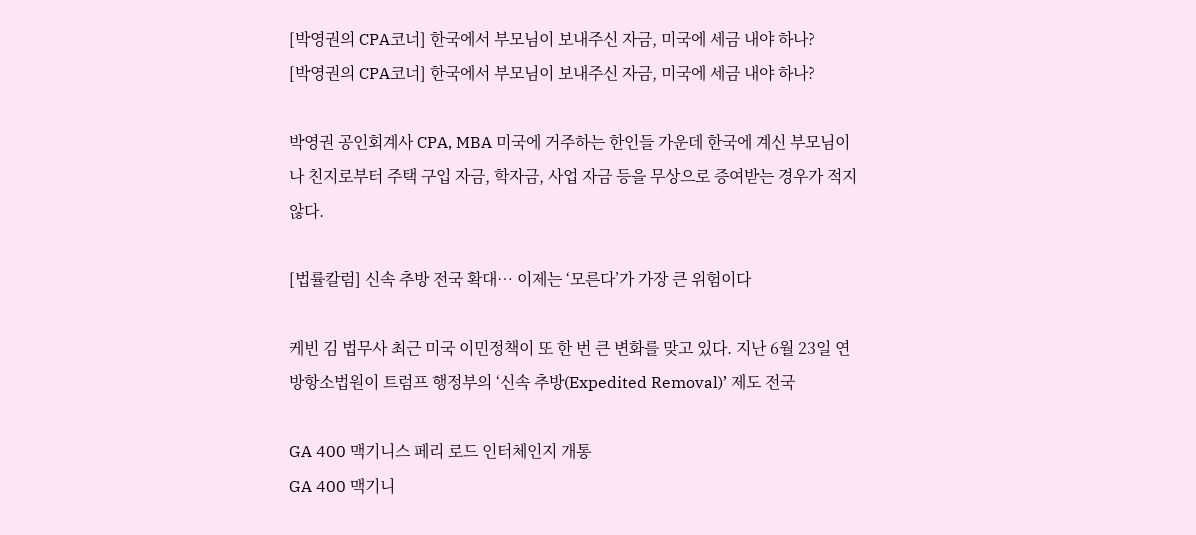[박영권의 CPA코너] 한국에서 부모님이 보내주신 자금, 미국에 세금 내야 하나?
[박영권의 CPA코너] 한국에서 부모님이 보내주신 자금, 미국에 세금 내야 하나?

박영권 공인회계사 CPA, MBA 미국에 거주하는 한인들 가운데 한국에 계신 부모님이나 친지로부터 주택 구입 자금, 학자금, 사업 자금 등을 무상으로 증여받는 경우가 적지 않다.

[법률칼럼] 신속 추방 전국 확대… 이제는 ‘모른다’가 가장 큰 위험이다

케빈 김 법무사 최근 미국 이민정책이 또 한 번 큰 변화를 맞고 있다. 지난 6월 23일 연방항소법원이 트럼프 행정부의 ‘신속 추방(Expedited Removal)’ 제도 전국

GA 400 맥기니스 페리 로드 인터체인지 개통
GA 400 맥기니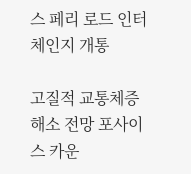스 페리 로드 인터체인지 개통

고질적 교통체증 해소 전망 포사이스 카운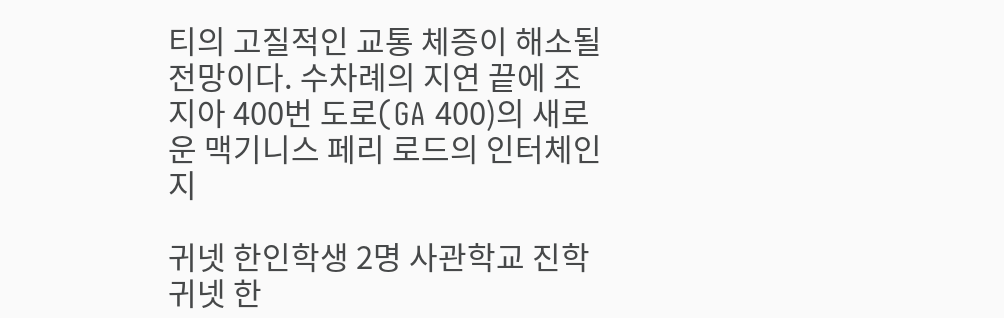티의 고질적인 교통 체증이 해소될 전망이다. 수차례의 지연 끝에 조지아 400번 도로(GA 400)의 새로운 맥기니스 페리 로드의 인터체인지

귀넷 한인학생 2명 사관학교 진학
귀넷 한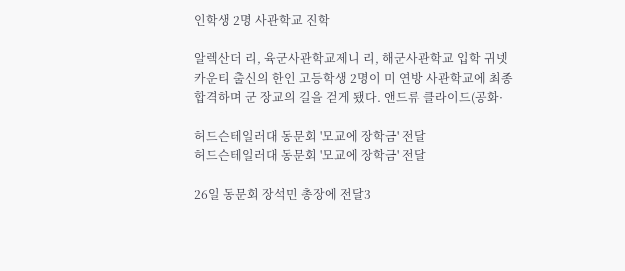인학생 2명 사관학교 진학

알렉산더 리, 육군사관학교제니 리, 해군사관학교 입학 귀넷 카운티 출신의 한인 고등학생 2명이 미 연방 사관학교에 최종 합격하며 군 장교의 길을 걷게 됐다. 앤드류 클라이드(공화·

허드슨테일러대 동문회 '모교에 장학금' 전달
허드슨테일러대 동문회 '모교에 장학금' 전달

26일 동문회 장석민 총장에 전달3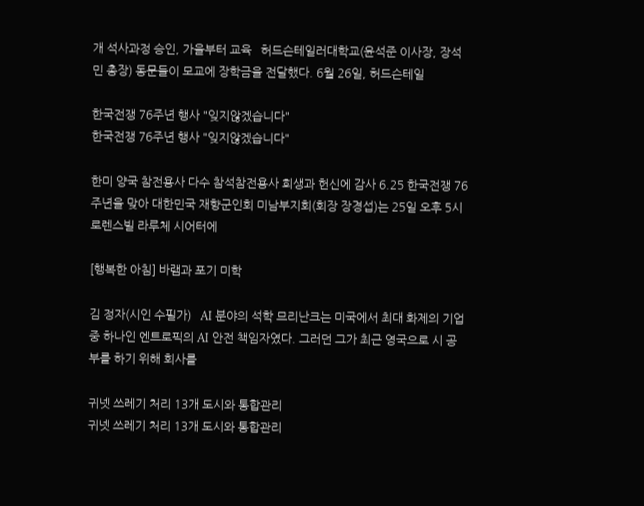개 석사과정 승인, 가을부터 교육   허드슨테일러대학교(윤석준 이사장, 장석민 총장) 동문들이 모교에 장학금을 전달했다. 6월 26일, 허드슨테일

한국전쟁 76주년 행사 "잊지않겠습니다"
한국전쟁 76주년 행사 "잊지않겠습니다"

한미 양국 참전용사 다수 참석참전용사 희생과 헌신에 감사 6.25 한국전쟁 76주년을 맞아 대한민국 재향군인회 미남부지회(회장 장경섭)는 25일 오후 5시 로렌스빌 라루체 시어터에

[행복한 아침] 바램과 포기 미학

김 정자(시인 수필가)   AI 분야의 석학 므리난크는 미국에서 최대 화제의 기업중 하나인 엔트로픽의 AI 안전 책임자였다. 그러던 그가 최근 영국으로 시 공부를 하기 위해 회사를

귀넷 쓰레기 처리 13개 도시와 통합관리
귀넷 쓰레기 처리 13개 도시와 통합관리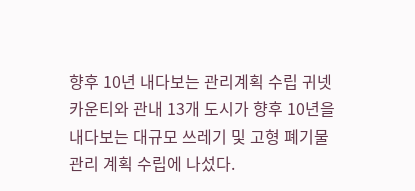향후 10년 내다보는 관리계획 수립 귀넷 카운티와 관내 13개 도시가 향후 10년을 내다보는 대규모 쓰레기 및 고형 폐기물 관리 계획 수립에 나섰다.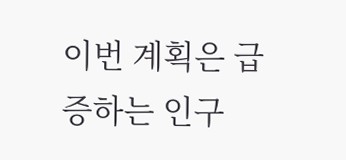이번 계획은 급증하는 인구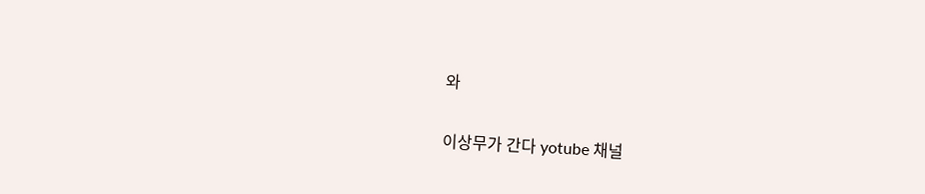와

이상무가 간다 yotube 채널